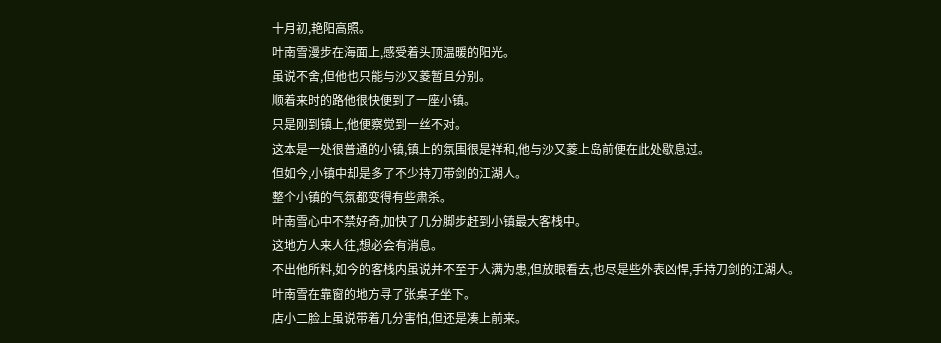十月初,艳阳高照。
叶南雪漫步在海面上,感受着头顶温暖的阳光。
虽说不舍,但他也只能与沙又菱暂且分别。
顺着来时的路他很快便到了一座小镇。
只是刚到镇上,他便察觉到一丝不对。
这本是一处很普通的小镇,镇上的氛围很是祥和,他与沙又菱上岛前便在此处歇息过。
但如今,小镇中却是多了不少持刀带剑的江湖人。
整个小镇的气氛都变得有些肃杀。
叶南雪心中不禁好奇,加快了几分脚步赶到小镇最大客栈中。
这地方人来人往,想必会有消息。
不出他所料,如今的客栈内虽说并不至于人满为患,但放眼看去,也尽是些外表凶悍,手持刀剑的江湖人。
叶南雪在靠窗的地方寻了张桌子坐下。
店小二脸上虽说带着几分害怕,但还是凑上前来。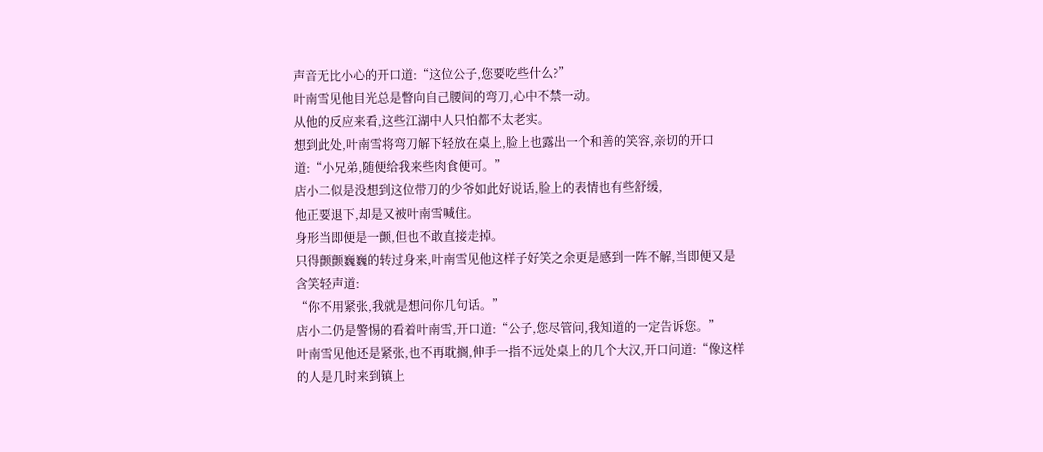声音无比小心的开口道:“这位公子,您要吃些什么?”
叶南雪见他目光总是瞥向自己腰间的弯刀,心中不禁一动。
从他的反应来看,这些江湖中人只怕都不太老实。
想到此处,叶南雪将弯刀解下轻放在桌上,脸上也露出一个和善的笑容,亲切的开口道:“小兄弟,随便给我来些肉食便可。”
店小二似是没想到这位带刀的少爷如此好说话,脸上的表情也有些舒缓,
他正要退下,却是又被叶南雪喊住。
身形当即便是一颤,但也不敢直接走掉。
只得颤颤巍巍的转过身来,叶南雪见他这样子好笑之余更是感到一阵不解,当即便又是含笑轻声道:
“你不用紧张,我就是想问你几句话。”
店小二仍是警惕的看着叶南雪,开口道:“公子,您尽管问,我知道的一定告诉您。”
叶南雪见他还是紧张,也不再耽搁,伸手一指不远处桌上的几个大汉,开口问道:“像这样的人是几时来到镇上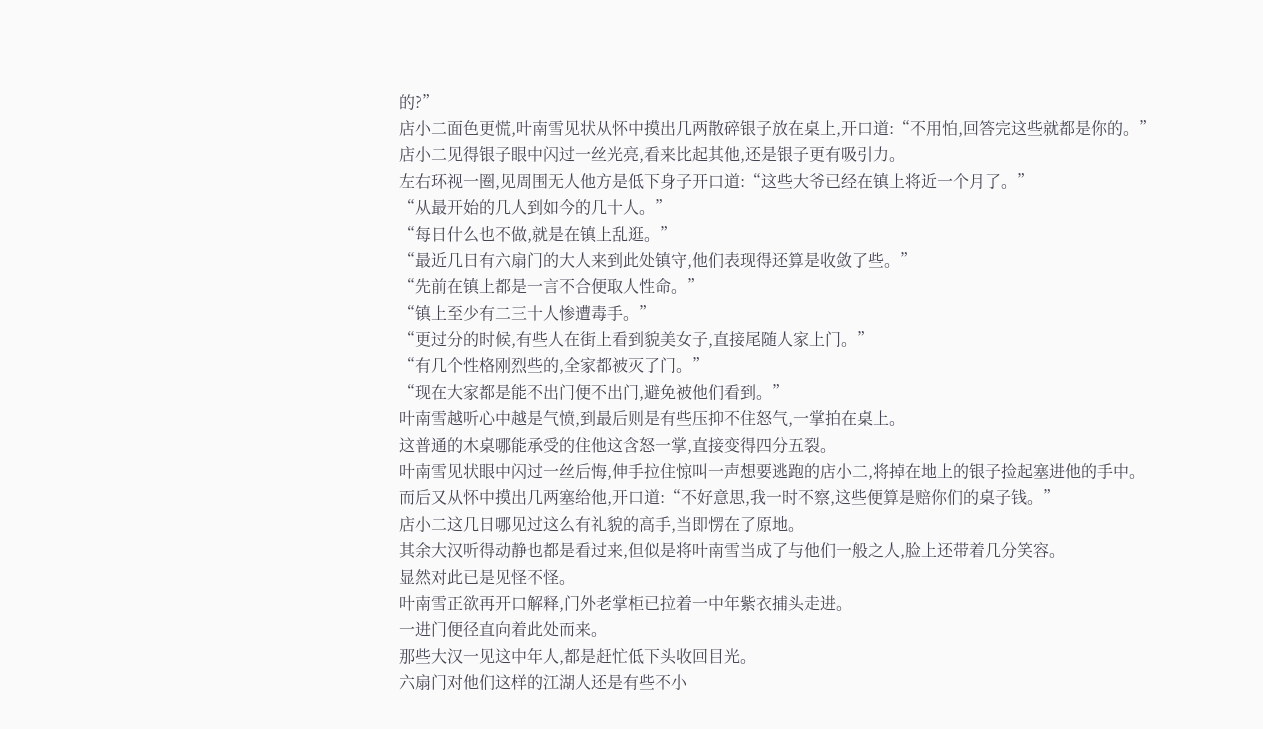的?”
店小二面色更慌,叶南雪见状从怀中摸出几两散碎银子放在桌上,开口道:“不用怕,回答完这些就都是你的。”
店小二见得银子眼中闪过一丝光亮,看来比起其他,还是银子更有吸引力。
左右环视一圈,见周围无人他方是低下身子开口道:“这些大爷已经在镇上将近一个月了。”
“从最开始的几人到如今的几十人。”
“每日什么也不做,就是在镇上乱逛。”
“最近几日有六扇门的大人来到此处镇守,他们表现得还算是收敛了些。”
“先前在镇上都是一言不合便取人性命。”
“镇上至少有二三十人惨遭毒手。”
“更过分的时候,有些人在街上看到貌美女子,直接尾随人家上门。”
“有几个性格刚烈些的,全家都被灭了门。”
“现在大家都是能不出门便不出门,避免被他们看到。”
叶南雪越听心中越是气愤,到最后则是有些压抑不住怒气,一掌拍在桌上。
这普通的木桌哪能承受的住他这含怒一掌,直接变得四分五裂。
叶南雪见状眼中闪过一丝后悔,伸手拉住惊叫一声想要逃跑的店小二,将掉在地上的银子捡起塞进他的手中。
而后又从怀中摸出几两塞给他,开口道:“不好意思,我一时不察,这些便算是赔你们的桌子钱。”
店小二这几日哪见过这么有礼貌的高手,当即愣在了原地。
其余大汉听得动静也都是看过来,但似是将叶南雪当成了与他们一般之人,脸上还带着几分笑容。
显然对此已是见怪不怪。
叶南雪正欲再开口解释,门外老掌柜已拉着一中年紫衣捕头走进。
一进门便径直向着此处而来。
那些大汉一见这中年人,都是赶忙低下头收回目光。
六扇门对他们这样的江湖人还是有些不小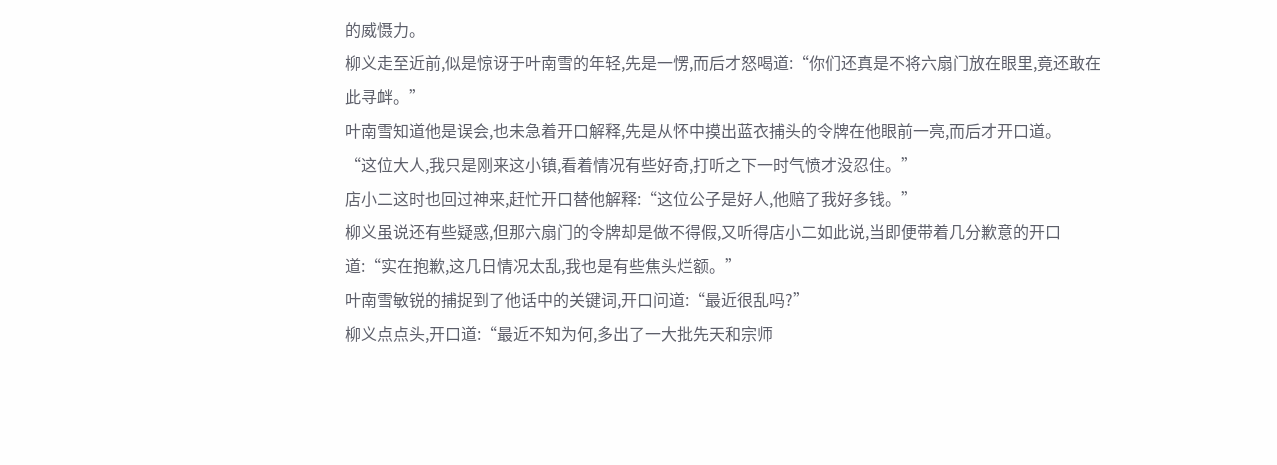的威慑力。
柳义走至近前,似是惊讶于叶南雪的年轻,先是一愣,而后才怒喝道:“你们还真是不将六扇门放在眼里,竟还敢在此寻衅。”
叶南雪知道他是误会,也未急着开口解释,先是从怀中摸出蓝衣捕头的令牌在他眼前一亮,而后才开口道。
“这位大人,我只是刚来这小镇,看着情况有些好奇,打听之下一时气愤才没忍住。”
店小二这时也回过神来,赶忙开口替他解释:“这位公子是好人,他赔了我好多钱。”
柳义虽说还有些疑惑,但那六扇门的令牌却是做不得假,又听得店小二如此说,当即便带着几分歉意的开口道:“实在抱歉,这几日情况太乱,我也是有些焦头烂额。”
叶南雪敏锐的捕捉到了他话中的关键词,开口问道:“最近很乱吗?”
柳义点点头,开口道:“最近不知为何,多出了一大批先天和宗师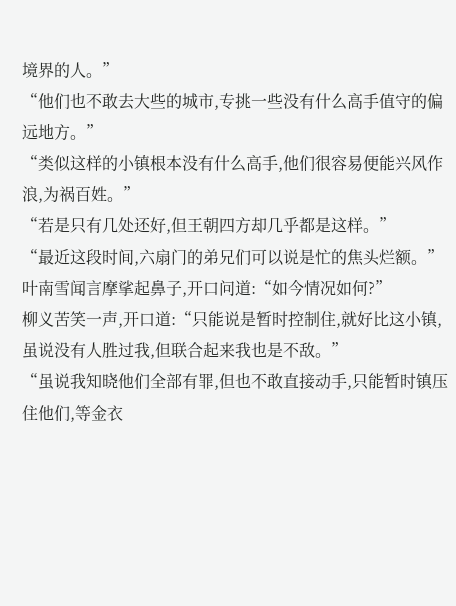境界的人。”
“他们也不敢去大些的城市,专挑一些没有什么高手值守的偏远地方。”
“类似这样的小镇根本没有什么高手,他们很容易便能兴风作浪,为祸百姓。”
“若是只有几处还好,但王朝四方却几乎都是这样。”
“最近这段时间,六扇门的弟兄们可以说是忙的焦头烂额。”
叶南雪闻言摩挲起鼻子,开口问道:“如今情况如何?”
柳义苦笑一声,开口道:“只能说是暂时控制住,就好比这小镇,虽说没有人胜过我,但联合起来我也是不敌。”
“虽说我知晓他们全部有罪,但也不敢直接动手,只能暂时镇压住他们,等金衣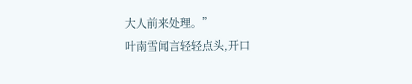大人前来处理。”
叶南雪闻言轻轻点头,开口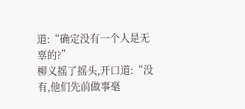道:“确定没有一个人是无辜的?”
柳义摇了摇头,开口道:“没有,他们先前做事毫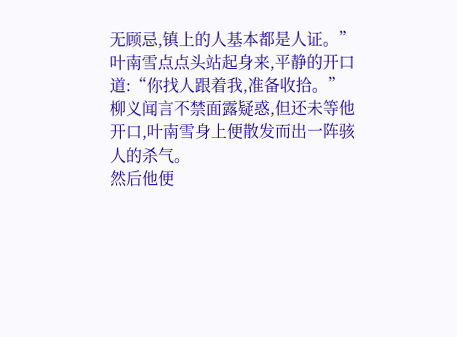无顾忌,镇上的人基本都是人证。”
叶南雪点点头站起身来,平静的开口道:“你找人跟着我,准备收拾。”
柳义闻言不禁面露疑惑,但还未等他开口,叶南雪身上便散发而出一阵骇人的杀气。
然后他便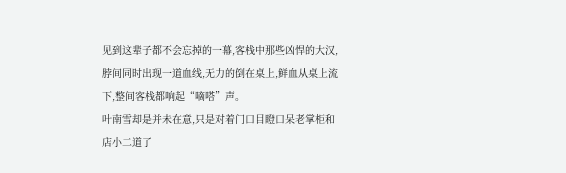见到这辈子都不会忘掉的一幕,客栈中那些凶悍的大汉,脖间同时出现一道血线,无力的倒在桌上,鲜血从桌上流下,整间客栈都响起“嘀嗒”声。
叶南雪却是并未在意,只是对着门口目瞪口呆老掌柜和店小二道了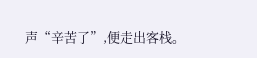声“辛苦了”,便走出客栈。